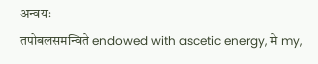अन्वयः
तपोबलसमन्विते endowed with ascetic energy, मे my,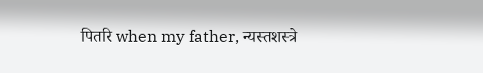पितरि when my father, न्यस्तशस्त्रे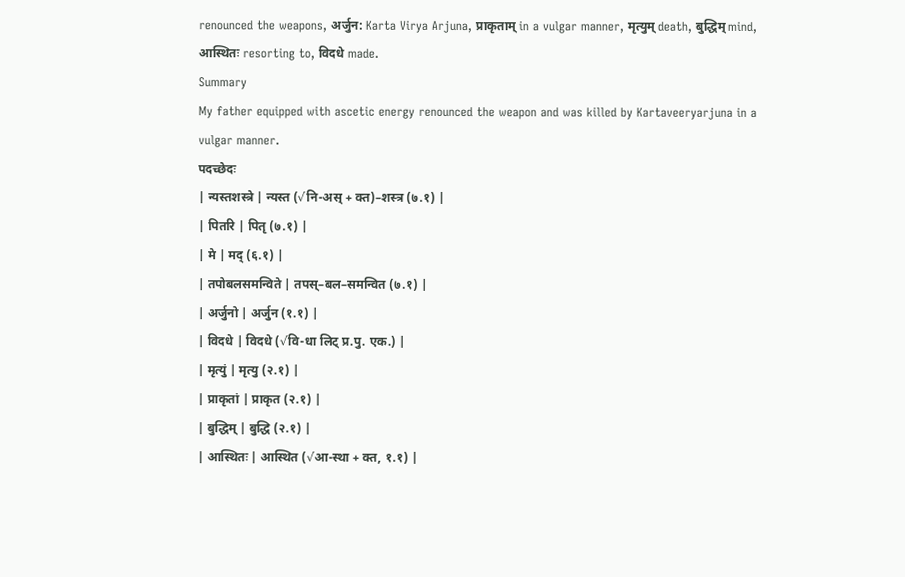renounced the weapons, अर्जुन: Karta Virya Arjuna, प्राकृताम् in a vulgar manner, मृत्युम् death, बुद्धिम् mind, आस्थितः resorting to, विदधे made.
Summary
My father equipped with ascetic energy renounced the weapon and was killed by Kartaveeryarjuna in a vulgar manner.
पदच्छेदः
| न्यस्तशस्त्रे | न्यस्त (√नि-अस् + क्त)–शस्त्र (७.१) |
| पितरि | पितृ (७.१) |
| मे | मद् (६.१) |
| तपोबलसमन्विते | तपस्–बल–समन्वित (७.१) |
| अर्जुनो | अर्जुन (१.१) |
| विदधे | विदधे (√वि-धा लिट् प्र.पु. एक.) |
| मृत्युं | मृत्यु (२.१) |
| प्राकृतां | प्राकृत (२.१) |
| बुद्धिम् | बुद्धि (२.१) |
| आस्थितः | आस्थित (√आ-स्था + क्त, १.१) |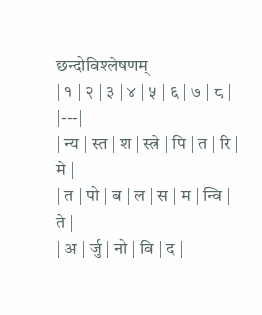छन्दोविश्लेषणम्
| १ | २ | ३ | ४ | ५ | ६ | ७ | ८ |
|---|
| न्य | स्त | श | स्त्रे | पि | त | रि | मे |
| त | पो | ब | ल | स | म | न्वि | ते |
| अ | र्जु | नो | वि | द |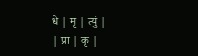धे | मृ | त्युं |
| प्रा | कृ |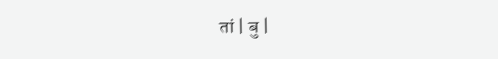तां | बु |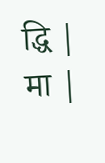द्धि | मा |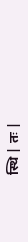स्थि | तः |